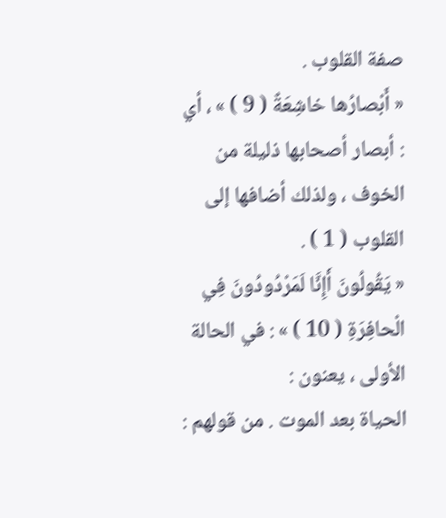صفة القلوب .
« أَبْصارُها خاشِعَةٌ ( 9 ) » ، أي : أبصار أصحابها ذليلة من الخوف ، ولذلك أضافها إلى القلوب ( 1 ) .
« يَقُولُونَ أَإِنَّا لَمَرْدُودُونَ فِي الْحافِرَةِ ( 10 ) » : في الحالة الأولى ، يعنون :
الحياة بعد الموت . من قولهم :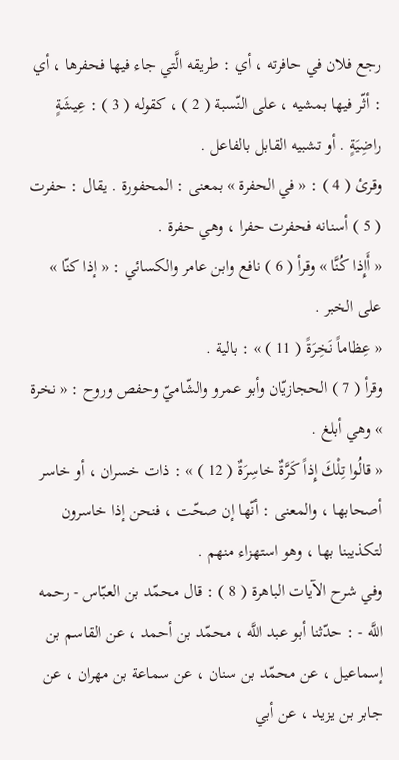رجع فلان في حافرته ، أي : طريقه الَّتي جاء فيها فحفرها ، أي : أثّر فيها بمشيه ، على النّسبة ( 2 ) ، كقوله ( 3 ) : عِيشَةٍ راضِيَةٍ . أو تشبيه القابل بالفاعل .
وقرئ ( 4 ) : « في الحفرة » بمعنى : المحفورة . يقال : حفرت ( 5 ) أسنانه فحفرت حفرا ، وهي حفرة .
« أَإِذا كُنَّا » وقرأ ( 6 ) نافع وابن عامر والكسائي : « إذا كنّا » على الخبر .
« عِظاماً نَخِرَةً ( 11 ) » : بالية .
وقرأ ( 7 ) الحجازيّان وأبو عمرو والشّاميّ وحفص وروح : « نخرة » وهي أبلغ .
« قالُوا تِلْكَ إِذاً كَرَّةٌ خاسِرَةٌ ( 12 ) » : ذات خسران ، أو خاسر أصحابها ، والمعنى : أنّها إن صحّت ، فنحن إذا خاسرون لتكذيبنا بها ، وهو استهزاء منهم .
وفي شرح الآيات الباهرة ( 8 ) : قال محمّد بن العبّاس - رحمه اللَّه - : حدّثنا أبو عبد اللَّه ، محمّد بن أحمد ، عن القاسم بن إسماعيل ، عن محمّد بن سنان ، عن سماعة بن مهران ، عن جابر بن يزيد ، عن أبي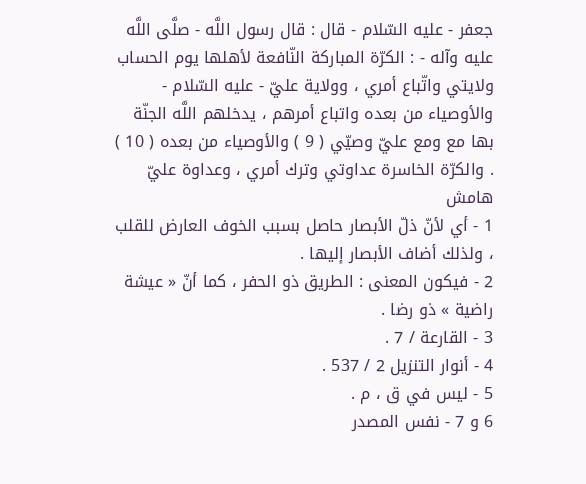جعفر - عليه السّلام - قال : قال رسول اللَّه - صلَّى اللَّه عليه وآله - : الكرّة المباركة النّافعة لأهلها يوم الحساب ولايتي واتّباع أمري ، وولاية عليّ - عليه السّلام - والأوصياء من بعده واتباع أمرهم ، يدخلهم اللَّه الجنّة بها مع ومع عليّ وصيّي ( 9 ) والأوصياء من بعده ( 10 ) . والكرّة الخاسرة عداوتي وترك أمري ، وعداوة عليّ
هامش
1 - أي لأنّ ذلّ الأبصار حاصل بسبب الخوف العارض للقلب ، ولذلك أضاف الأبصار إليها .
2 - فيكون المعنى : الطريق ذو الحفر ، كما أنّ « عيشة راضية » ذو رضا .
3 - القارعة / 7 .
4 - أنوار التنزيل 2 / 537 .
5 - ليس في ق ، م .
6 و 7 - نفس المصدر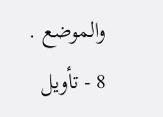والموضع .
8 - تأويل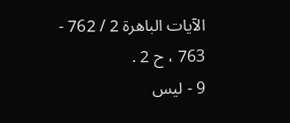الآيات الباهرة 2 / 762 - 763 ، ح 2 .
9 - ليس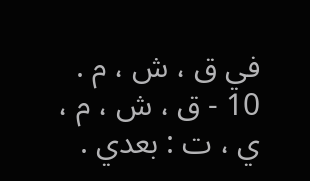في ق ، ش ، م .
10 - ق ، ش ، م ، ي ، ت : بعدي .